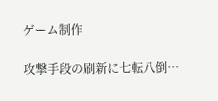ゲーム制作

攻撃手段の刷新に七転八倒…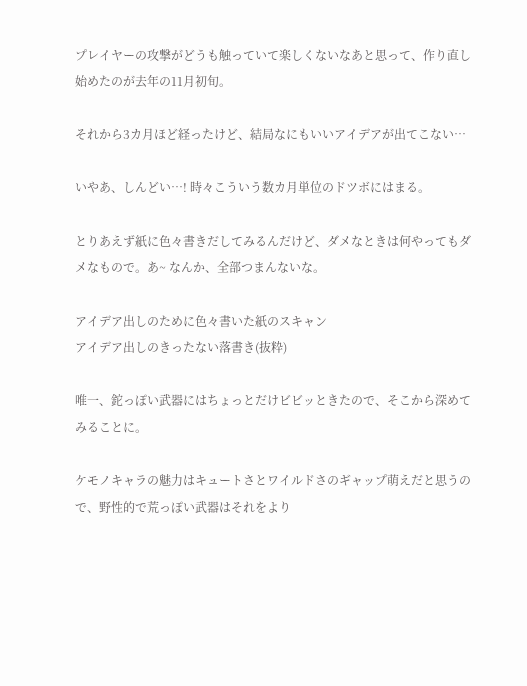プレイヤーの攻撃がどうも触っていて楽しくないなあと思って、作り直し始めたのが去年の11月初旬。

それから3カ月ほど経ったけど、結局なにもいいアイデアが出てこない…

いやあ、しんどい…! 時々こういう数カ月単位のドツボにはまる。

とりあえず紙に色々書きだしてみるんだけど、ダメなときは何やってもダメなもので。あ~ なんか、全部つまんないな。

アイデア出しのために色々書いた紙のスキャン
アイデア出しのきったない落書き(抜粋)

唯一、鉈っぽい武器にはちょっとだけビビッときたので、そこから深めてみることに。

ケモノキャラの魅力はキュートさとワイルドさのギャップ萌えだと思うので、野性的で荒っぽい武器はそれをより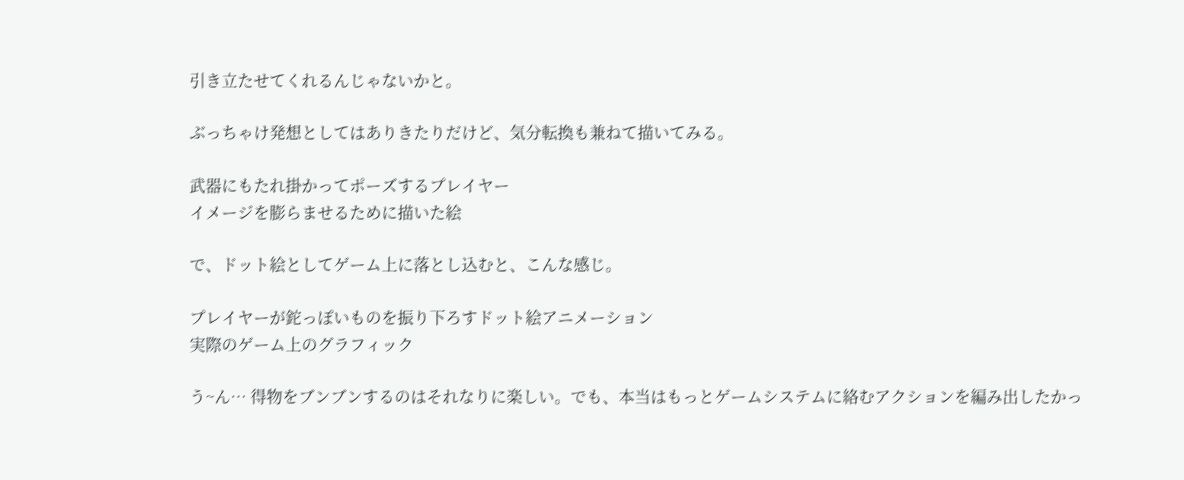引き立たせてくれるんじゃないかと。

ぶっちゃけ発想としてはありきたりだけど、気分転換も兼ねて描いてみる。

武器にもたれ掛かってポーズするプレイヤー
イメージを膨らませるために描いた絵

で、ドット絵としてゲーム上に落とし込むと、こんな感じ。

プレイヤーが鉈っぽいものを振り下ろすドット絵アニメーション
実際のゲーム上のグラフィック

う~ん… 得物をブンブンするのはそれなりに楽しい。でも、本当はもっとゲームシステムに絡むアクションを編み出したかっ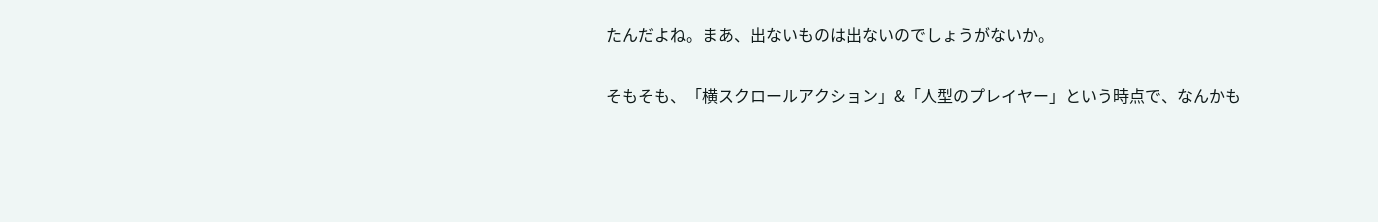たんだよね。まあ、出ないものは出ないのでしょうがないか。

そもそも、「横スクロールアクション」&「人型のプレイヤー」という時点で、なんかも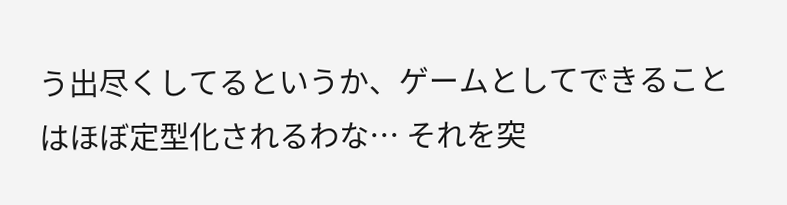う出尽くしてるというか、ゲームとしてできることはほぼ定型化されるわな… それを突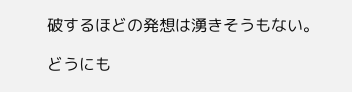破するほどの発想は湧きそうもない。

どうにも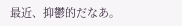最近、抑鬱的だなあ。